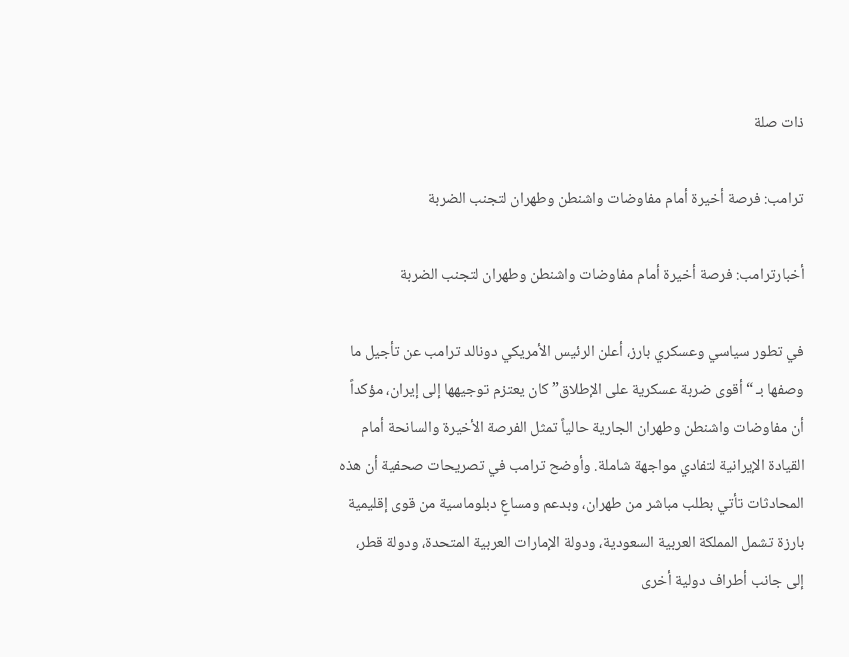ذات صلة

ترامب: فرصة أخيرة أمام مفاوضات واشنطن وطهران لتجنب الضربة

أخبارترامب: فرصة أخيرة أمام مفاوضات واشنطن وطهران لتجنب الضربة

في تطور سياسي وعسكري بارز، أعلن الرئيس الأمريكي دونالد ترامب عن تأجيل ما وصفها بـ “أقوى ضربة عسكرية على الإطلاق” كان يعتزم توجيهها إلى إيران، مؤكداً أن مفاوضات واشنطن وطهران الجارية حالياً تمثل الفرصة الأخيرة والسانحة أمام القيادة الإيرانية لتفادي مواجهة شاملة. وأوضح ترامب في تصريحات صحفية أن هذه المحادثات تأتي بطلب مباشر من طهران، وبدعم ومساعٍ دبلوماسية من قوى إقليمية بارزة تشمل المملكة العربية السعودية، ودولة الإمارات العربية المتحدة، ودولة قطر، إلى جانب أطراف دولية أخرى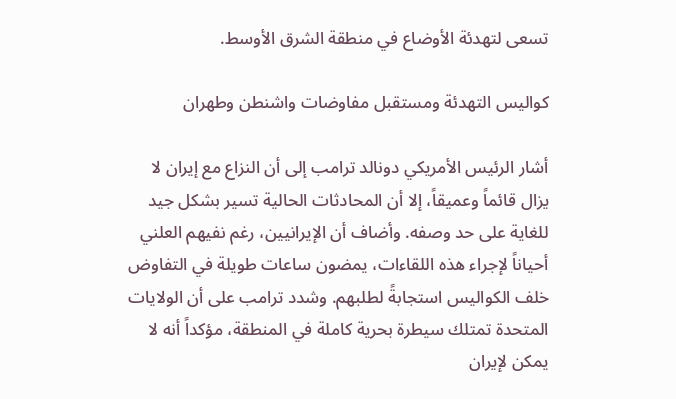تسعى لتهدئة الأوضاع في منطقة الشرق الأوسط.

كواليس التهدئة ومستقبل مفاوضات واشنطن وطهران

أشار الرئيس الأمريكي دونالد ترامب إلى أن النزاع مع إيران لا يزال قائماً وعميقاً، إلا أن المحادثات الحالية تسير بشكل جيد للغاية على حد وصفه. وأضاف أن الإيرانيين، رغم نفيهم العلني أحياناً لإجراء هذه اللقاءات، يمضون ساعات طويلة في التفاوض خلف الكواليس استجابةً لطلبهم. وشدد ترامب على أن الولايات المتحدة تمتلك سيطرة بحرية كاملة في المنطقة، مؤكداً أنه لا يمكن لإيران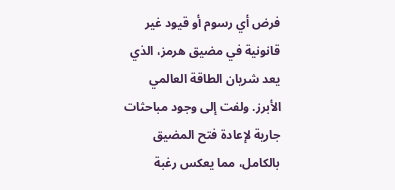فرض أي رسوم أو قيود غير قانونية في مضيق هرمز، الذي يعد شريان الطاقة العالمي الأبرز. ولفت إلى وجود مباحثات جارية لإعادة فتح المضيق بالكامل، مما يعكس رغبة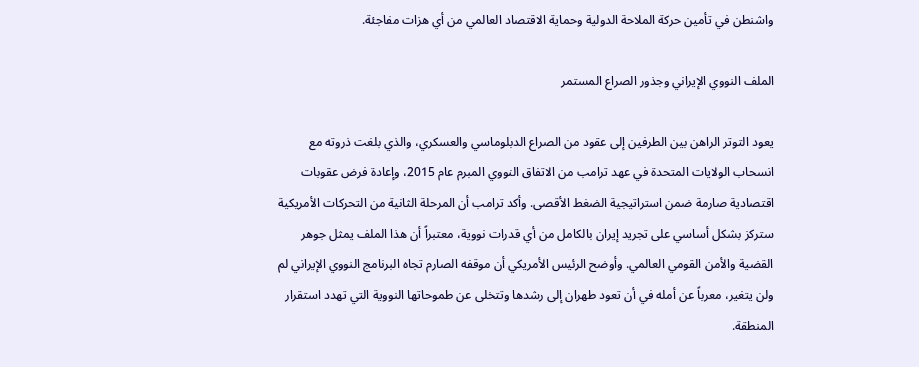واشنطن في تأمين حركة الملاحة الدولية وحماية الاقتصاد العالمي من أي هزات مفاجئة.

الملف النووي الإيراني وجذور الصراع المستمر

يعود التوتر الراهن بين الطرفين إلى عقود من الصراع الدبلوماسي والعسكري، والذي بلغت ذروته مع انسحاب الولايات المتحدة في عهد ترامب من الاتفاق النووي المبرم عام 2015، وإعادة فرض عقوبات اقتصادية صارمة ضمن استراتيجية الضغط الأقصى. وأكد ترامب أن المرحلة الثانية من التحركات الأمريكية ستركز بشكل أساسي على تجريد إيران بالكامل من أي قدرات نووية، معتبراً أن هذا الملف يمثل جوهر القضية والأمن القومي العالمي. وأوضح الرئيس الأمريكي أن موقفه الصارم تجاه البرنامج النووي الإيراني لم ولن يتغير، معرباً عن أمله في أن تعود طهران إلى رشدها وتتخلى عن طموحاتها النووية التي تهدد استقرار المنطقة.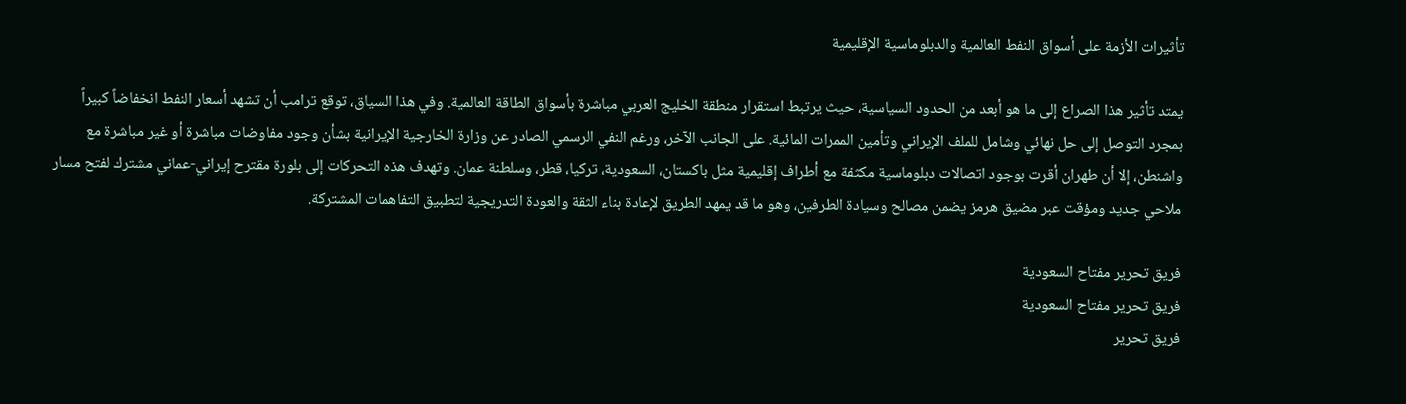تأثيرات الأزمة على أسواق النفط العالمية والدبلوماسية الإقليمية

يمتد تأثير هذا الصراع إلى ما هو أبعد من الحدود السياسية، حيث يرتبط استقرار منطقة الخليج العربي مباشرة بأسواق الطاقة العالمية. وفي هذا السياق، توقع ترامب أن تشهد أسعار النفط انخفاضاً كبيراً بمجرد التوصل إلى حل نهائي وشامل للملف الإيراني وتأمين الممرات المائية. على الجانب الآخر، ورغم النفي الرسمي الصادر عن وزارة الخارجية الإيرانية بشأن وجود مفاوضات مباشرة أو غير مباشرة مع واشنطن، إلا أن طهران أقرت بوجود اتصالات دبلوماسية مكثفة مع أطراف إقليمية مثل باكستان، السعودية، تركيا، قطر، وسلطنة عمان. وتهدف هذه التحركات إلى بلورة مقترح إيراني-عماني مشترك لفتح مسار ملاحي جديد ومؤقت عبر مضيق هرمز يضمن مصالح وسيادة الطرفين، وهو ما قد يمهد الطريق لإعادة بناء الثقة والعودة التدريجية لتطبيق التفاهمات المشتركة.

فريق تحرير مفتاح السعودية
فريق تحرير مفتاح السعودية
فريق تحرير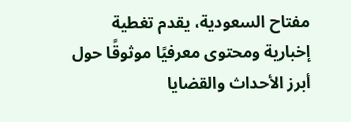مفتاح السعودية، يقدم تغطية إخبارية ومحتوى معرفيًا موثوقًا حول أبرز الأحداث والقضايا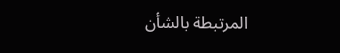المرتبطة بالشأن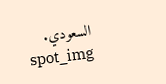السعودي.
spot_img